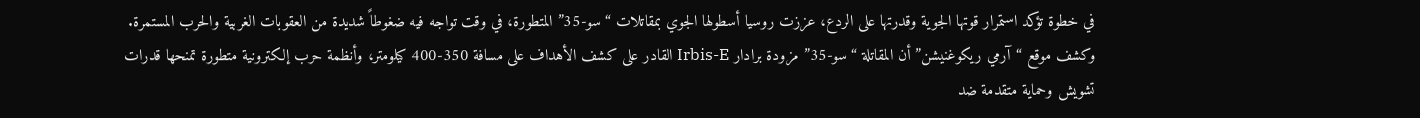في خطوة تؤكد استمرار قوتها الجوية وقدرتها على الردع، عززت روسيا أسطولها الجوي بمقاتلات “سو-35” المتطورة، في وقت تواجه فيه ضغوطاً شديدة من العقوبات الغربية والحرب المستمرة.
وكشف موقع “آرمي ريكوغنيشن” أن المقاتلة “سو-35” مزودة برادار Irbis-E القادر على كشف الأهداف على مسافة 350-400 كيلومتر، وأنظمة حرب إلكترونية متطورة تمنحها قدرات تشويش وحماية متقدمة ضد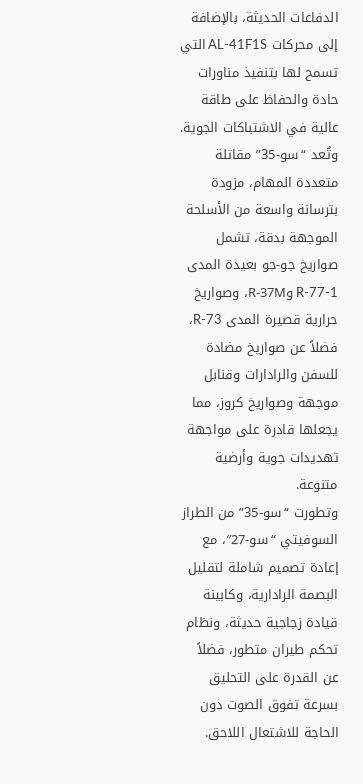الدفاعات الحديثة، بالإضافة إلى محركات AL-41F1S التي تسمح لها بتنفيذ مناورات حادة والحفاظ على طاقة عالية في الاشتباكات الجوية.
وتُعد “سو-35” مقاتلة متعددة المهام، مزودة بترسانة واسعة من الأسلحة الموجهة بدقة، تشمل صواريخ جو-جو بعيدة المدى R-77-1 وR-37M، وصواريخ حرارية قصيرة المدى R-73، فضلاً عن صواريخ مضادة للسفن والرادارات وقنابل موجهة وصواريخ كروز، مما يجعلها قادرة على مواجهة تهديدات جوية وأرضية متنوعة.
وتطورت “سو-35” من الطراز السوفيتي “سو-27″، مع إعادة تصميم شاملة لتقليل البصمة الرادارية، وكابينة قيادة زجاجية حديثة، ونظام تحكم طيران متطور، فضلاً عن القدرة على التحليق بسرعة تفوق الصوت دون الحاجة للاشتعال اللاحق.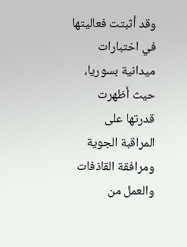وقد أثبتت فعاليتها في اختبارات ميدانية بسوريا، حيث أظهرت قدرتها على المراقبة الجوية ومرافقة القاذفات والعمل من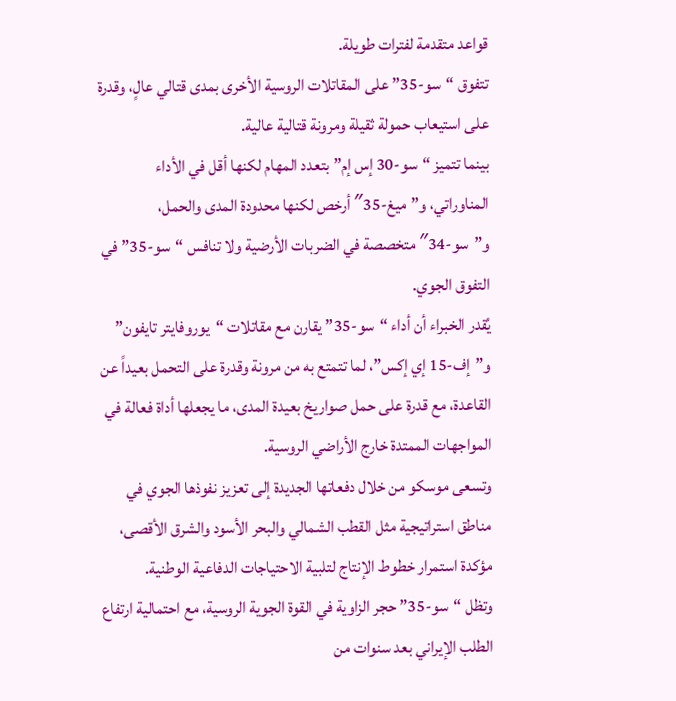قواعد متقدمة لفترات طويلة.
تتفوق “سو-35” على المقاتلات الروسية الأخرى بمدى قتالي عالٍ، وقدرة على استيعاب حمولة ثقيلة ومرونة قتالية عالية.
بينما تتميز “سو-30 إس إم” بتعدد المهام لكنها أقل في الأداء المناوراتي، و”ميغ-35″ أرخص لكنها محدودة المدى والحمل، و”سو-34″ متخصصة في الضربات الأرضية ولا تنافس “سو-35” في التفوق الجوي.
يُقدر الخبراء أن أداء “سو-35” يقارن مع مقاتلات “يوروفايتر تايفون” و”إف-15 إي إكس”، لما تتمتع به من مرونة وقدرة على التحمل بعيداً عن القاعدة، مع قدرة على حمل صواريخ بعيدة المدى، ما يجعلها أداة فعالة في المواجهات الممتدة خارج الأراضي الروسية.
وتسعى موسكو من خلال دفعاتها الجديدة إلى تعزيز نفوذها الجوي في مناطق استراتيجية مثل القطب الشمالي والبحر الأسود والشرق الأقصى، مؤكدة استمرار خطوط الإنتاج لتلبية الاحتياجات الدفاعية الوطنية.
وتظل “سو-35” حجر الزاوية في القوة الجوية الروسية، مع احتمالية ارتفاع الطلب الإيراني بعد سنوات من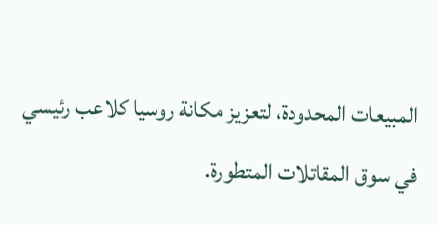المبيعات المحدودة، لتعزيز مكانة روسيا كلاعب رئيسي في سوق المقاتلات المتطورة.